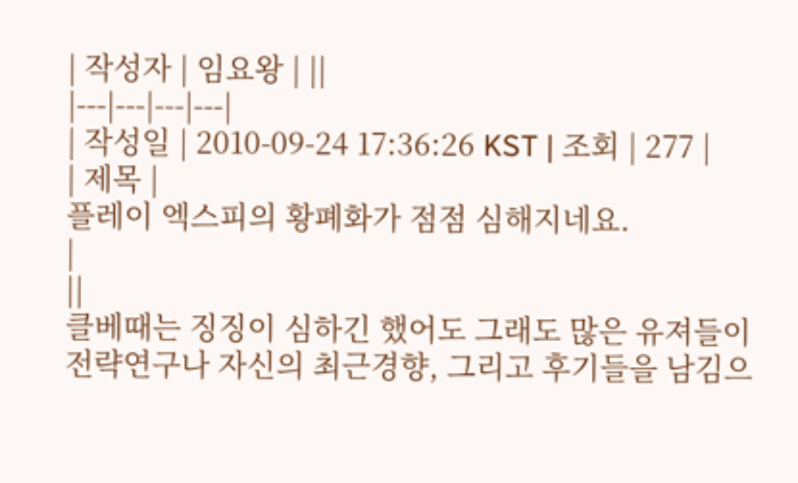| 작성자 | 임요왕 | ||
|---|---|---|---|
| 작성일 | 2010-09-24 17:36:26 KST | 조회 | 277 |
| 제목 |
플레이 엑스피의 황폐화가 점점 심해지네요.
|
||
클베때는 징징이 심하긴 했어도 그래도 많은 유져들이
전략연구나 자신의 최근경향, 그리고 후기들을 남김으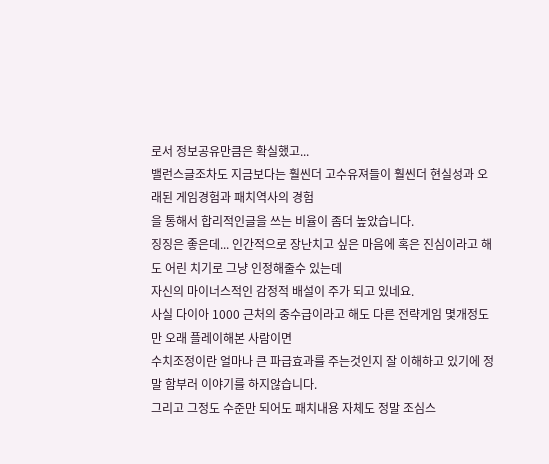로서 정보공유만큼은 확실했고...
밸런스글조차도 지금보다는 훨씬더 고수유져들이 훨씬더 현실성과 오래된 게임경험과 패치역사의 경험
을 통해서 합리적인글을 쓰는 비율이 좀더 높았습니다.
징징은 좋은데... 인간적으로 장난치고 싶은 마음에 혹은 진심이라고 해도 어린 치기로 그냥 인정해줄수 있는데
자신의 마이너스적인 감정적 배설이 주가 되고 있네요.
사실 다이아 1000 근처의 중수급이라고 해도 다른 전략게임 몇개정도만 오래 플레이해본 사람이면
수치조정이란 얼마나 큰 파급효과를 주는것인지 잘 이해하고 있기에 정말 함부러 이야기를 하지않습니다.
그리고 그정도 수준만 되어도 패치내용 자체도 정말 조심스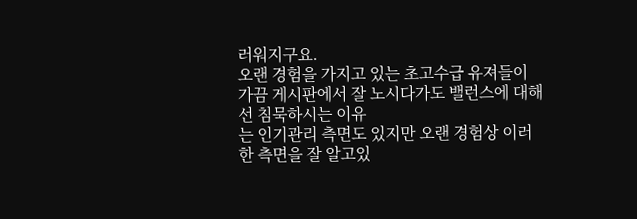러워지구요.
오랜 경험을 가지고 있는 초고수급 유져들이 가끔 게시판에서 잘 노시다가도 밸런스에 대해선 침묵하시는 이유
는 인기관리 측면도 있지만 오랜 경험상 이러한 측면을 잘 알고있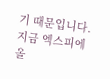기 때문입니다.
지금 엑스피에 올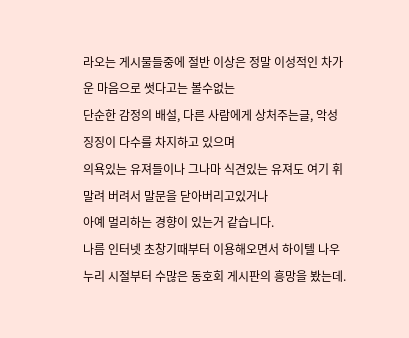라오는 게시물들중에 절반 이상은 정말 이성적인 차가운 마음으로 썻다고는 볼수없는
단순한 감정의 배설, 다른 사람에게 상처주는글, 악성 징징이 다수를 차지하고 있으며
의욕있는 유져들이나 그나마 식견있는 유져도 여기 휘말려 버려서 말문을 닫아버리고있거나
아예 멀리하는 경향이 있는거 같습니다.
나름 인터넷 초창기때부터 이용해오면서 하이텔 나우누리 시절부터 수많은 동호회 게시판의 흥망을 봤는데.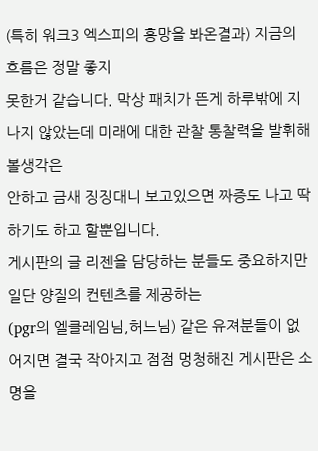(특히 워크3 엑스피의 흥망을 봐온결과) 지금의 흐름은 정말 좋지
못한거 같습니다. 막상 패치가 뜬게 하루밖에 지나지 않았는데 미래에 대한 관찰 통찰력을 발휘해볼생각은
안하고 금새 징징대니 보고있으면 짜증도 나고 딱하기도 하고 할뿐입니다.
게시판의 글 리젠을 담당하는 분들도 중요하지만 일단 양질의 컨텐츠를 제공하는
(pgr의 엘클레임님,허느님) 같은 유져분들이 없어지면 결국 작아지고 점점 멍청해진 게시판은 소명을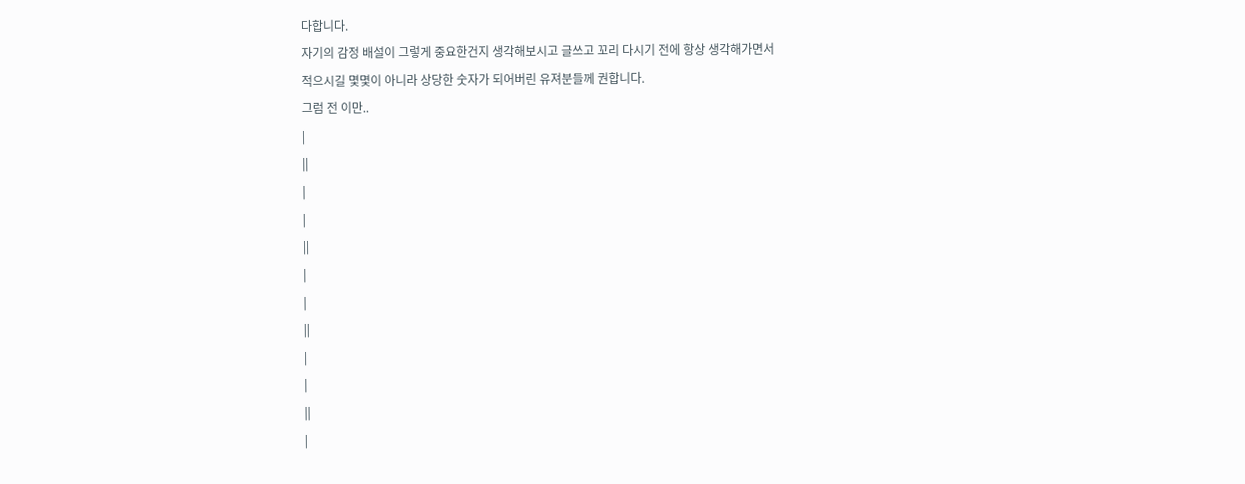다합니다.
자기의 감정 배설이 그렇게 중요한건지 생각해보시고 글쓰고 꼬리 다시기 전에 항상 생각해가면서
적으시길 몇몇이 아니라 상당한 숫자가 되어버린 유져분들께 권합니다.
그럼 전 이만..
|
||
|
|
||
|
|
||
|
|
||
|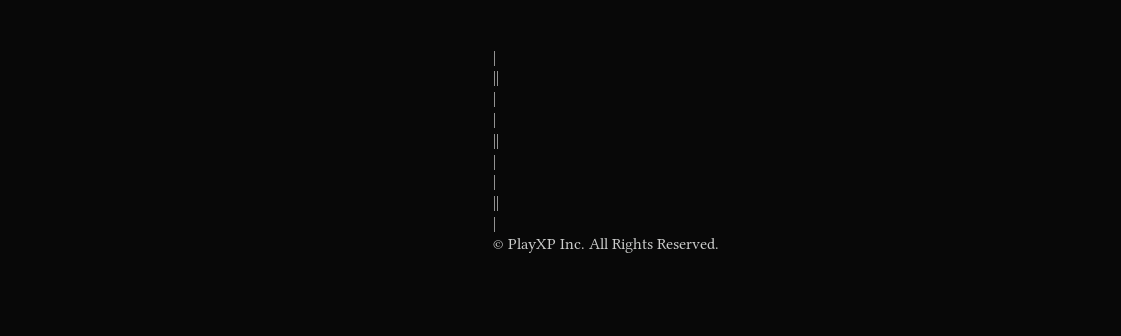|
||
|
|
||
|
|
||
|
© PlayXP Inc. All Rights Reserved.